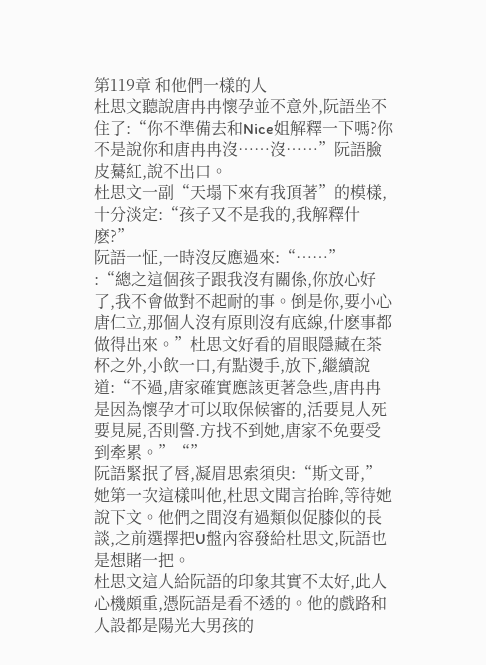第119章 和他們一樣的人
杜思文聽說唐冉冉懷孕並不意外,阮語坐不住了:“你不準備去和Nice姐解釋一下嗎?你不是說你和唐冉冉沒……沒……”阮語臉皮驀紅,說不出口。
杜思文一副“天塌下來有我頂著”的模樣,十分淡定:“孩子又不是我的,我解釋什麽?”
阮語一怔,一時沒反應過來:“……”
:“總之這個孩子跟我沒有關係,你放心好了,我不會做對不起耐的事。倒是你,要小心唐仁立,那個人沒有原則沒有底線,什麽事都做得出來。”杜思文好看的眉眼隱藏在茶杯之外,小飲一口,有點燙手,放下,繼續說道:“不過,唐家確實應該更著急些,唐冉冉是因為懷孕才可以取保候審的,活要見人死要見屍,否則警.方找不到她,唐家不免要受到牽累。”“”
阮語緊抿了唇,凝眉思索須臾:“斯文哥,”她第一次這樣叫他,杜思文聞言抬眸,等待她說下文。他們之間沒有過類似促膝似的長談,之前選擇把U盤內容發給杜思文,阮語也是想賭一把。
杜思文這人給阮語的印象其實不太好,此人心機頗重,憑阮語是看不透的。他的戲路和人設都是陽光大男孩的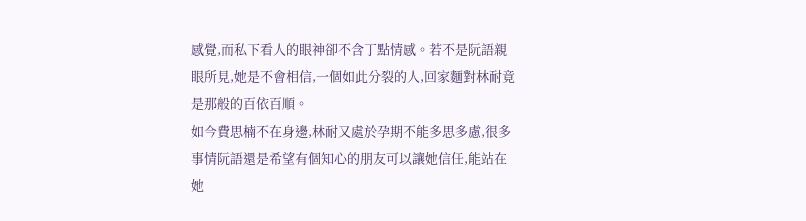感覺,而私下看人的眼神卻不含丁點情感。若不是阮語親眼所見,她是不會相信,一個如此分裂的人,回家麵對林耐竟是那般的百依百順。
如今費思楠不在身邊,林耐又處於孕期不能多思多慮,很多事情阮語還是希望有個知心的朋友可以讓她信任,能站在她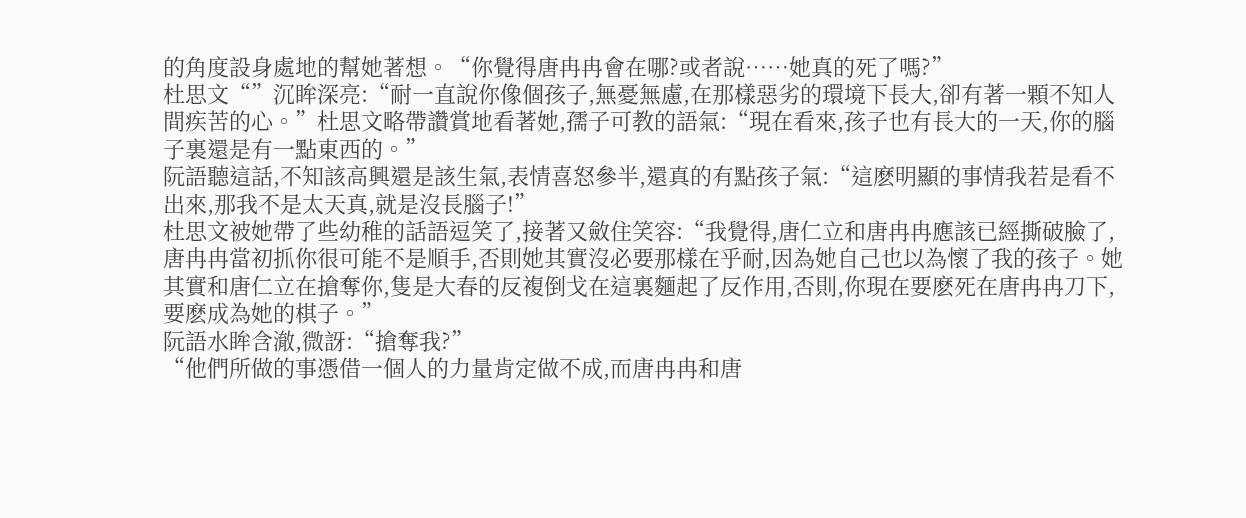的角度設身處地的幫她著想。“你覺得唐冉冉會在哪?或者說……她真的死了嗎?”
杜思文“”沉眸深亮:“耐一直說你像個孩子,無憂無慮,在那樣惡劣的環境下長大,卻有著一顆不知人間疾苦的心。”杜思文略帶讚賞地看著她,孺子可教的語氣:“現在看來,孩子也有長大的一天,你的腦子裏還是有一點東西的。”
阮語聽這話,不知該高興還是該生氣,表情喜怒參半,還真的有點孩子氣:“這麽明顯的事情我若是看不出來,那我不是太天真,就是沒長腦子!”
杜思文被她帶了些幼稚的話語逗笑了,接著又斂住笑容:“我覺得,唐仁立和唐冉冉應該已經撕破臉了,唐冉冉當初抓你很可能不是順手,否則她其實沒必要那樣在乎耐,因為她自己也以為懷了我的孩子。她其實和唐仁立在搶奪你,隻是大春的反複倒戈在這裏麵起了反作用,否則,你現在要麽死在唐冉冉刀下,要麽成為她的棋子。”
阮語水眸含澈,微訝:“搶奪我?”
“他們所做的事憑借一個人的力量肯定做不成,而唐冉冉和唐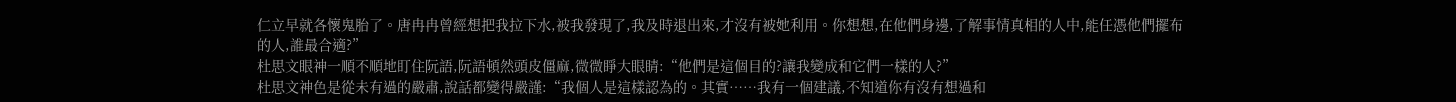仁立早就各懷鬼胎了。唐冉冉曾經想把我拉下水,被我發現了,我及時退出來,才沒有被她利用。你想想,在他們身邊,了解事情真相的人中,能任憑他們擺布的人,誰最合適?”
杜思文眼神一順不順地盯住阮語,阮語頓然頭皮僵麻,微微睜大眼睛:“他們是這個目的?讓我變成和它們一樣的人?”
杜思文神色是從未有過的嚴肅,說話都變得嚴謹:“我個人是這樣認為的。其實……我有一個建議,不知道你有沒有想過和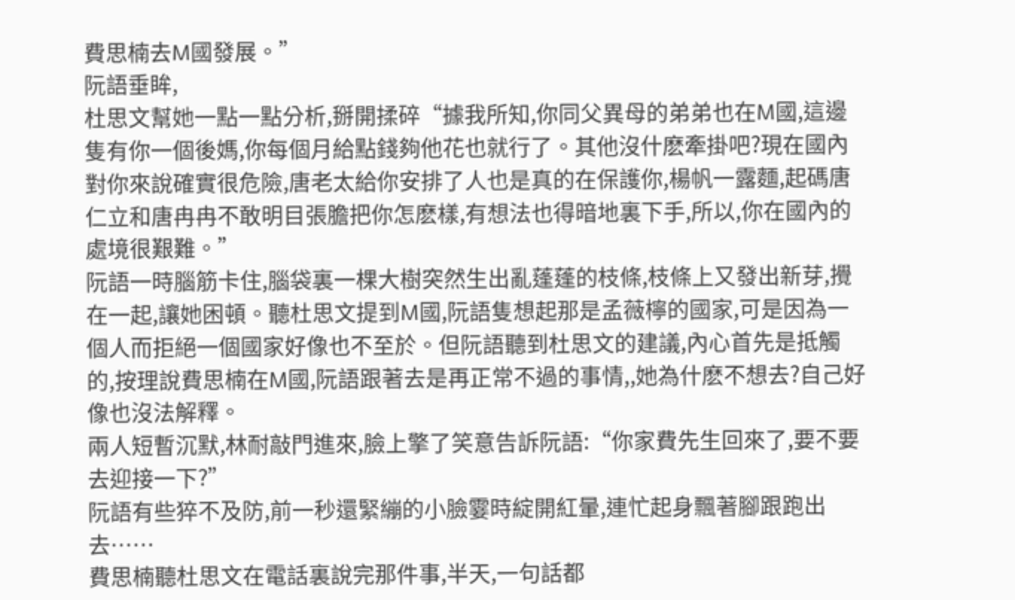費思楠去M國發展。”
阮語垂眸,
杜思文幫她一點一點分析,掰開揉碎“據我所知,你同父異母的弟弟也在M國,這邊隻有你一個後媽,你每個月給點錢夠他花也就行了。其他沒什麽牽掛吧?現在國內對你來說確實很危險,唐老太給你安排了人也是真的在保護你,楊帆一露麵,起碼唐仁立和唐冉冉不敢明目張膽把你怎麽樣,有想法也得暗地裏下手,所以,你在國內的處境很艱難。”
阮語一時腦筋卡住,腦袋裏一棵大樹突然生出亂蓬蓬的枝條,枝條上又發出新芽,攪在一起,讓她困頓。聽杜思文提到M國,阮語隻想起那是孟薇檸的國家,可是因為一個人而拒絕一個國家好像也不至於。但阮語聽到杜思文的建議,內心首先是抵觸的,按理說費思楠在M國,阮語跟著去是再正常不過的事情,,她為什麽不想去?自己好像也沒法解釋。
兩人短暫沉默,林耐敲門進來,臉上擎了笑意告訴阮語:“你家費先生回來了,要不要去迎接一下?”
阮語有些猝不及防,前一秒還緊繃的小臉霎時綻開紅暈,連忙起身飄著腳跟跑出去……
費思楠聽杜思文在電話裏說完那件事,半天,一句話都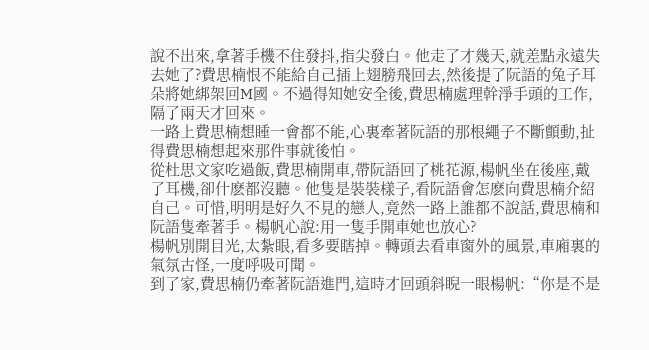說不出來,拿著手機不住發抖,指尖發白。他走了才幾天,就差點永遠失去她了?費思楠恨不能給自己插上翅膀飛回去,然後提了阮語的兔子耳朵將她綁架回M國。不過得知她安全後,費思楠處理幹淨手頭的工作,隔了兩天才回來。
一路上費思楠想睡一會都不能,心裏牽著阮語的那根繩子不斷顫動,扯得費思楠想起來那件事就後怕。
從杜思文家吃過飯,費思楠開車,帶阮語回了桃花源,楊帆坐在後座,戴了耳機,卻什麽都沒聽。他隻是裝裝樣子,看阮語會怎麽向費思楠介紹自己。可惜,明明是好久不見的戀人,竟然一路上誰都不說話,費思楠和阮語隻牽著手。楊帆心說:用一隻手開車她也放心?
楊帆別開目光,太紮眼,看多要瞎掉。轉頭去看車窗外的風景,車廂裏的氣氛古怪,一度呼吸可聞。
到了家,費思楠仍牽著阮語進門,這時才回頭斜睨一眼楊帆:“你是不是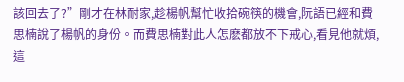該回去了?”剛才在林耐家,趁楊帆幫忙收拾碗筷的機會,阮語已經和費思楠說了楊帆的身份。而費思楠對此人怎麽都放不下戒心,看見他就煩,這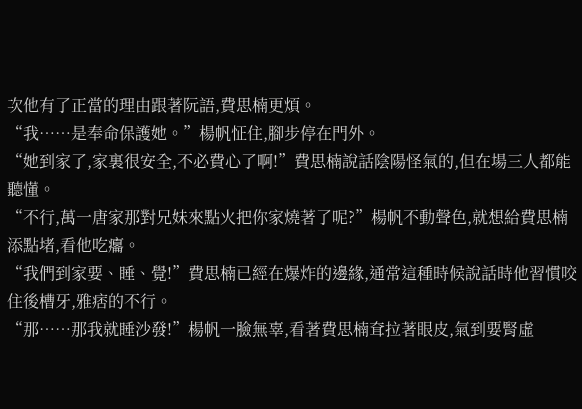次他有了正當的理由跟著阮語,費思楠更煩。
“我……是奉命保護她。”楊帆怔住,腳步停在門外。
“她到家了,家裏很安全,不必費心了啊!”費思楠說話陰陽怪氣的,但在場三人都能聽懂。
“不行,萬一唐家那對兄妹來點火把你家燒著了呢?”楊帆不動聲色,就想給費思楠添點堵,看他吃癟。
“我們到家要、睡、覺!”費思楠已經在爆炸的邊緣,通常這種時候說話時他習慣咬住後槽牙,雅痞的不行。
“那……那我就睡沙發!”楊帆一臉無辜,看著費思楠耷拉著眼皮,氣到要腎虛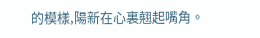的模樣,陽新在心裏翹起嘴角。